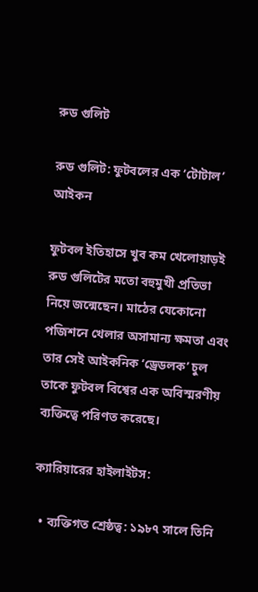রুড গুলিট

রুড গুলিট: ফুটবলের এক ‘টোটাল’ আইকন

ফুটবল ইতিহাসে খুব কম খেলোয়াড়ই রুড গুলিটের মতো বহুমুখী প্রতিভা নিয়ে জন্মেছেন। মাঠের যেকোনো পজিশনে খেলার অসামান্য ক্ষমতা এবং তার সেই আইকনিক ‘ড্রেডলক’ চুল তাকে ফুটবল বিশ্বের এক অবিস্মরণীয় ব্যক্তিত্বে পরিণত করেছে।

ক্যারিয়ারের হাইলাইটস:

  • ব্যক্তিগত শ্রেষ্ঠত্ব: ১৯৮৭ সালে তিনি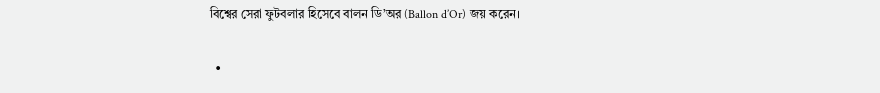বিশ্বের সেরা ফুটবলার হিসেবে বালন ডি’অর (Ballon d’Or) জয় করেন।

  •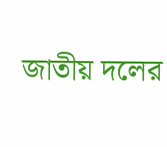জাতীয় দলের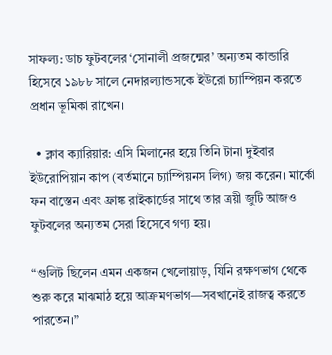সাফল্য: ডাচ ফুটবলের ‘সোনালী প্রজন্মের’ অন্যতম কান্ডারি হিসেবে ১৯৮৮ সালে নেদারল্যান্ডসকে ইউরো চ্যাম্পিয়ন করতে প্রধান ভূমিকা রাখেন।

  • ক্লাব ক্যারিয়ার: এসি মিলানের হয়ে তিনি টানা দুইবার ইউরোপিয়ান কাপ (বর্তমানে চ্যাম্পিয়নস লিগ) জয় করেন। মার্কো ফন বাস্তেন এবং ফ্রাঙ্ক রাইকার্ডের সাথে তার ত্রয়ী জুটি আজও ফুটবলের অন্যতম সেরা হিসেবে গণ্য হয়।

“গুলিট ছিলেন এমন একজন খেলোয়াড়, যিনি রক্ষণভাগ থেকে শুরু করে মাঝমাঠ হয়ে আক্রমণভাগ—সবখানেই রাজত্ব করতে পারতেন।”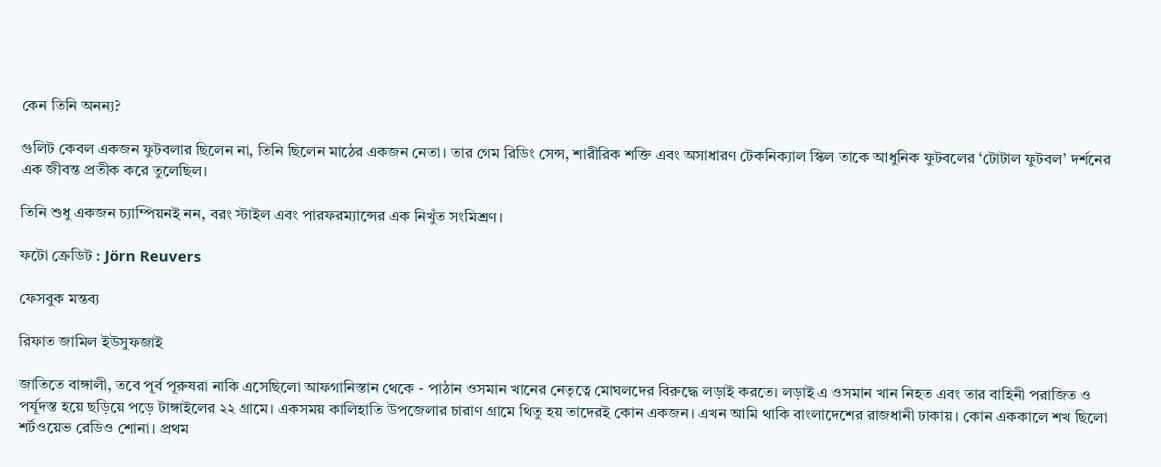কেন তিনি অনন্য?

গুলিট কেবল একজন ফুটবলার ছিলেন না, তিনি ছিলেন মাঠের একজন নেতা। তার গেম রিডিং সেন্স, শারীরিক শক্তি এবং অসাধারণ টেকনিক্যাল স্কিল তাকে আধুনিক ফুটবলের ‘টোটাল ফুটবল’ দর্শনের এক জীবন্ত প্রতীক করে তুলেছিল।

তিনি শুধু একজন চ্যাম্পিয়নই নন, বরং স্টাইল এবং পারফরম্যান্সের এক নিখুঁত সংমিশ্রণ।

ফটো ক্রেডিট : Jörn Reuvers

ফেসবুক মন্তব্য

রিফাত জামিল ইউসুফজাই

জাতিতে বাঙ্গালী, তবে পূর্ব পূরুষরা নাকি এসেছিলো আফগানিস্তান থেকে - পাঠান ওসমান খানের নেতৃত্বে মোঘলদের বিরুদ্ধে লড়াই করতে। লড়াই এ ওসমান খান নিহত এবং তার বাহিনী পরাজিত ও পর্যূদস্ত হয়ে ছড়িয়ে পড়ে টাঙ্গাইলের ২২ গ্রামে। একসময় কালিহাতি উপজেলার চারাণ গ্রামে থিতু হয় তাদেরই কোন একজন। এখন আমি থাকি বাংলাদেশের রাজধানী ঢাকায়। কোন এককালে শখ ছিলো শর্টওয়েভ রেডিও শোনা। প্রথম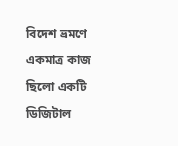বিদেশ ভ্রমণে একমাত্র কাজ ছিলো একটি ডিজিটাল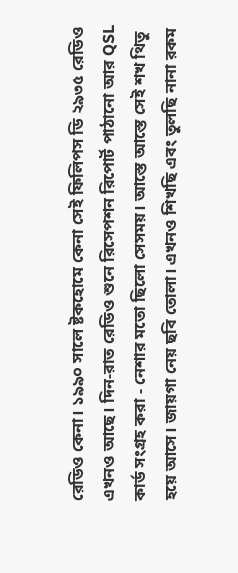রেডিও কেনা। ১৯৯০ সালে ষ্টকহোমে কেনা সেই ফিলিপস ডি ২৯৩৫ রেডিও এখনও আছে। দিন-রাত রেডিও শুনে রিসেপশন রিপোর্ট পাঠানো আর QSL কার্ড সংগ্রহ করা - নেশার মতো ছিলো সেসময়। আস্তে আস্তে সেই শখ থিতু হয়ে আসে। জায়গা নেয় ছবি তোলা। এখনও শিখছি এবং তুলছি নানা রকম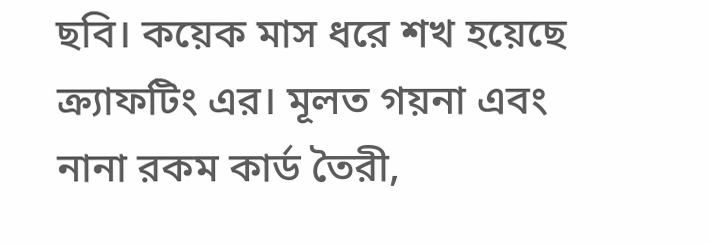ছবি। কয়েক মাস ধরে শখ হয়েছে ক্র্যাফটিং এর। মূলত গয়না এবং নানা রকম কার্ড তৈরী,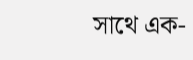সাথে এক-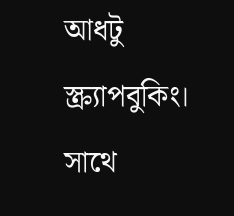আধটু স্ক্র্যাপবুকিং। সাথে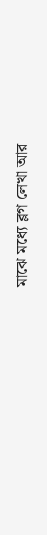মাঝে মধ্যে ব্লগ লেখা আর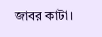জাবর কাটা।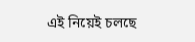এই নিয়েই চলছে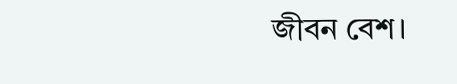জীবন বেশ।